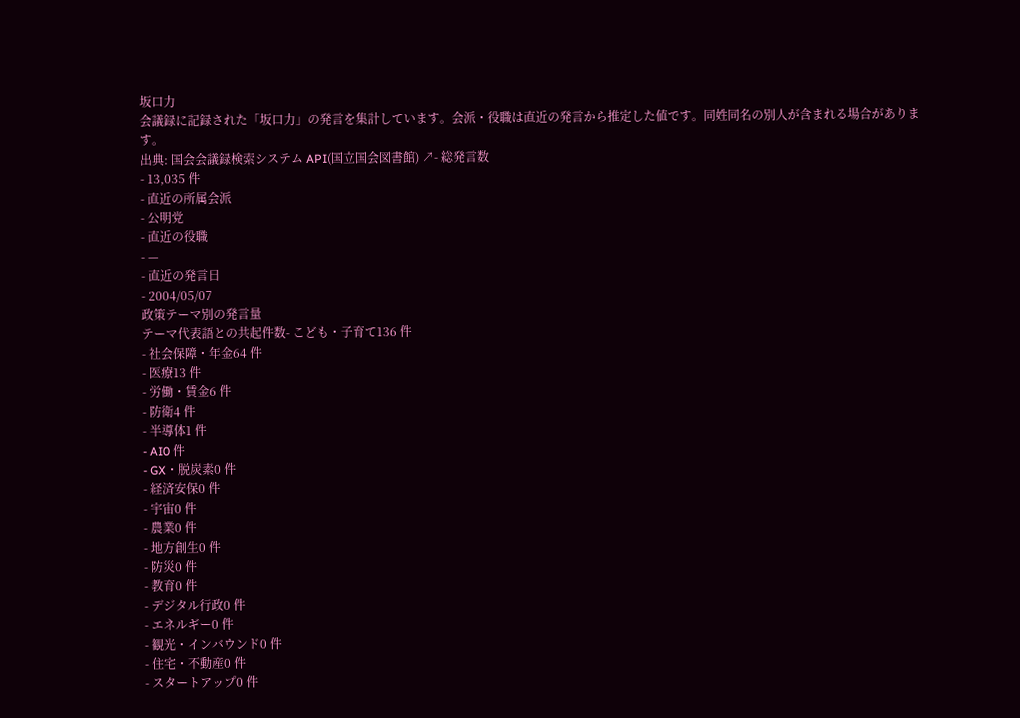坂口力
会議録に記録された「坂口力」の発言を集計しています。会派・役職は直近の発言から推定した値です。同姓同名の別人が含まれる場合があります。
出典: 国会会議録検索システム API(国立国会図書館) ↗- 総発言数
- 13,035 件
- 直近の所属会派
- 公明党
- 直近の役職
- —
- 直近の発言日
- 2004/05/07
政策テーマ別の発言量
テーマ代表語との共起件数- こども・子育て136 件
- 社会保障・年金64 件
- 医療13 件
- 労働・賃金6 件
- 防衛4 件
- 半導体1 件
- AI0 件
- GX・脱炭素0 件
- 経済安保0 件
- 宇宙0 件
- 農業0 件
- 地方創生0 件
- 防災0 件
- 教育0 件
- デジタル行政0 件
- エネルギー0 件
- 観光・インバウンド0 件
- 住宅・不動産0 件
- スタートアップ0 件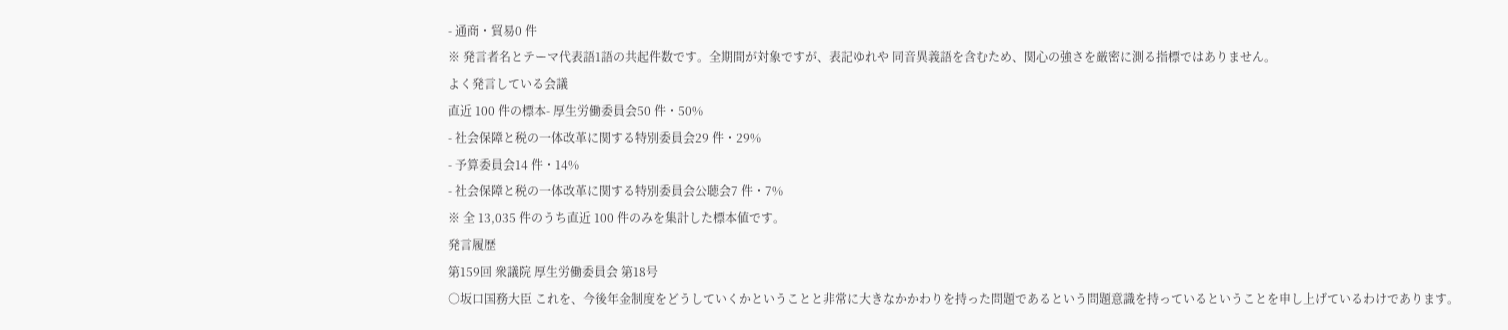- 通商・貿易0 件
※ 発言者名とテーマ代表語1語の共起件数です。全期間が対象ですが、表記ゆれや 同音異義語を含むため、関心の強さを厳密に測る指標ではありません。
よく発言している会議
直近 100 件の標本- 厚生労働委員会50 件・50%
- 社会保障と税の一体改革に関する特別委員会29 件・29%
- 予算委員会14 件・14%
- 社会保障と税の一体改革に関する特別委員会公聴会7 件・7%
※ 全 13,035 件のうち直近 100 件のみを集計した標本値です。
発言履歴
第159回 衆議院 厚生労働委員会 第18号
○坂口国務大臣 これを、今後年金制度をどうしていくかということと非常に大きなかかわりを持った問題であるという問題意識を持っているということを申し上げているわけであります。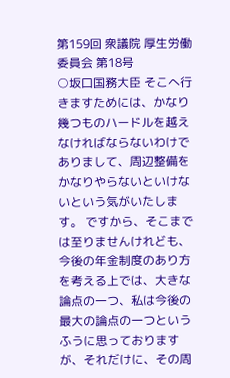第159回 衆議院 厚生労働委員会 第18号
○坂口国務大臣 そこへ行きますためには、かなり幾つものハードルを越えなければならないわけでありまして、周辺整備をかなりやらないといけないという気がいたします。 ですから、そこまでは至りませんけれども、今後の年金制度のあり方を考える上では、大きな論点の一つ、私は今後の最大の論点の一つというふうに思っておりますが、それだけに、その周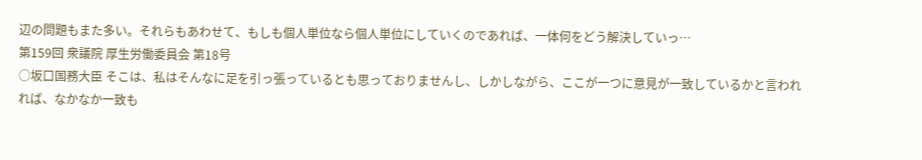辺の問題もまた多い。それらもあわせて、もしも個人単位なら個人単位にしていくのであれば、一体何をどう解決していっ…
第159回 衆議院 厚生労働委員会 第18号
○坂口国務大臣 そこは、私はそんなに足を引っ張っているとも思っておりませんし、しかしながら、ここが一つに意見が一致しているかと言われれば、なかなか一致も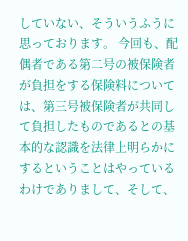していない、そういうふうに思っております。 今回も、配偶者である第二号の被保険者が負担をする保険料については、第三号被保険者が共同して負担したものであるとの基本的な認識を法律上明らかにするということはやっているわけでありまして、そして、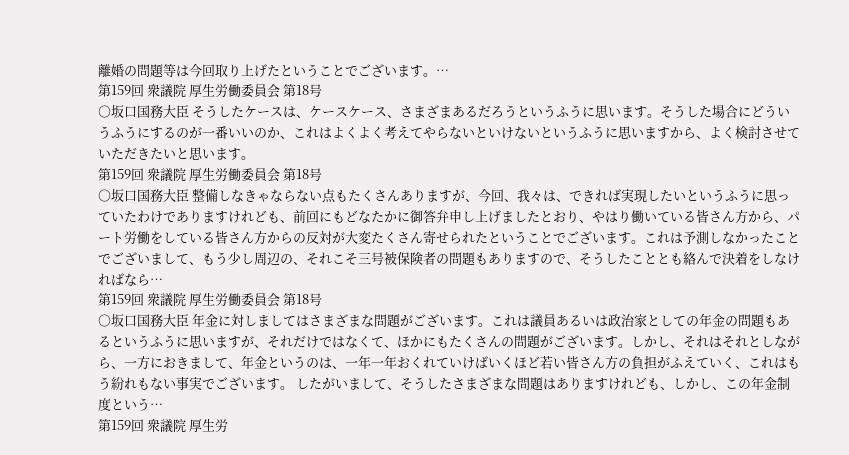離婚の問題等は今回取り上げたということでございます。…
第159回 衆議院 厚生労働委員会 第18号
○坂口国務大臣 そうしたケースは、ケースケース、さまざまあるだろうというふうに思います。そうした場合にどういうふうにするのが一番いいのか、これはよくよく考えてやらないといけないというふうに思いますから、よく検討させていただきたいと思います。
第159回 衆議院 厚生労働委員会 第18号
○坂口国務大臣 整備しなきゃならない点もたくさんありますが、今回、我々は、できれば実現したいというふうに思っていたわけでありますけれども、前回にもどなたかに御答弁申し上げましたとおり、やはり働いている皆さん方から、パート労働をしている皆さん方からの反対が大変たくさん寄せられたということでございます。これは予測しなかったことでございまして、もう少し周辺の、それこそ三号被保険者の問題もありますので、そうしたこととも絡んで決着をしなければなら…
第159回 衆議院 厚生労働委員会 第18号
○坂口国務大臣 年金に対しましてはさまざまな問題がございます。これは議員あるいは政治家としての年金の問題もあるというふうに思いますが、それだけではなくて、ほかにもたくさんの問題がございます。しかし、それはそれとしながら、一方におきまして、年金というのは、一年一年おくれていけばいくほど若い皆さん方の負担がふえていく、これはもう紛れもない事実でございます。 したがいまして、そうしたさまざまな問題はありますけれども、しかし、この年金制度という…
第159回 衆議院 厚生労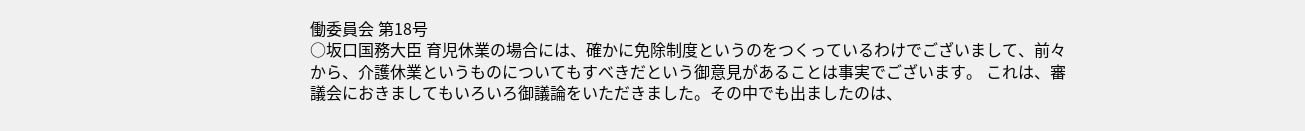働委員会 第18号
○坂口国務大臣 育児休業の場合には、確かに免除制度というのをつくっているわけでございまして、前々から、介護休業というものについてもすべきだという御意見があることは事実でございます。 これは、審議会におきましてもいろいろ御議論をいただきました。その中でも出ましたのは、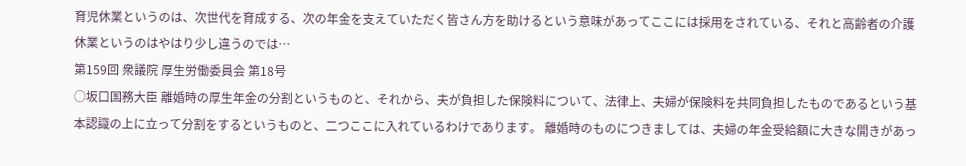育児休業というのは、次世代を育成する、次の年金を支えていただく皆さん方を助けるという意味があってここには採用をされている、それと高齢者の介護休業というのはやはり少し違うのでは…
第159回 衆議院 厚生労働委員会 第18号
○坂口国務大臣 離婚時の厚生年金の分割というものと、それから、夫が負担した保険料について、法律上、夫婦が保険料を共同負担したものであるという基本認識の上に立って分割をするというものと、二つここに入れているわけであります。 離婚時のものにつきましては、夫婦の年金受給額に大きな開きがあっ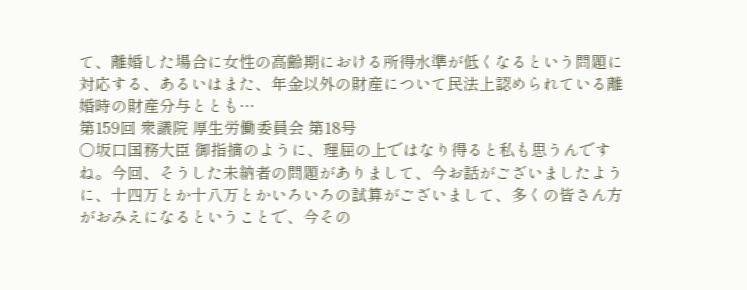て、離婚した場合に女性の高齢期における所得水準が低くなるという問題に対応する、あるいはまた、年金以外の財産について民法上認められている離婚時の財産分与ととも…
第159回 衆議院 厚生労働委員会 第18号
○坂口国務大臣 御指摘のように、理屈の上ではなり得ると私も思うんですね。今回、そうした未納者の問題がありまして、今お話がございましたように、十四万とか十八万とかいろいろの試算がございまして、多くの皆さん方がおみえになるということで、今その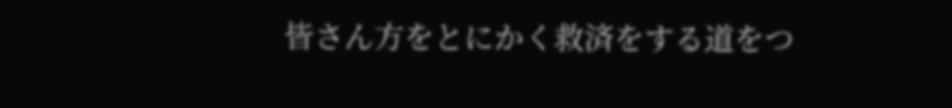皆さん方をとにかく救済をする道をつ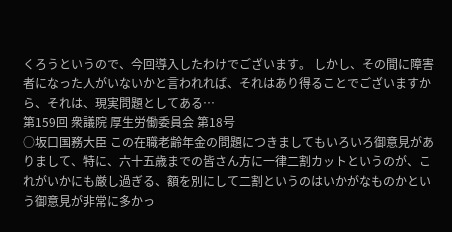くろうというので、今回導入したわけでございます。 しかし、その間に障害者になった人がいないかと言われれば、それはあり得ることでございますから、それは、現実問題としてある…
第159回 衆議院 厚生労働委員会 第18号
○坂口国務大臣 この在職老齢年金の問題につきましてもいろいろ御意見がありまして、特に、六十五歳までの皆さん方に一律二割カットというのが、これがいかにも厳し過ぎる、額を別にして二割というのはいかがなものかという御意見が非常に多かっ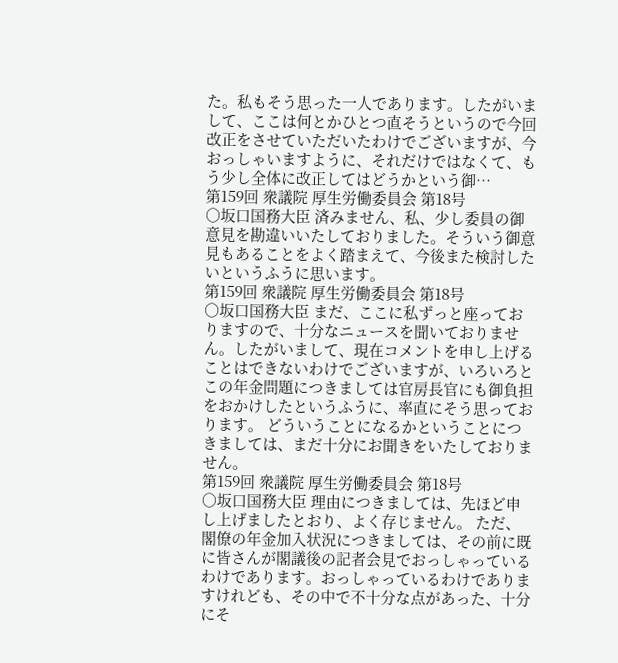た。私もそう思った一人であります。したがいまして、ここは何とかひとつ直そうというので今回改正をさせていただいたわけでございますが、今おっしゃいますように、それだけではなくて、もう少し全体に改正してはどうかという御…
第159回 衆議院 厚生労働委員会 第18号
○坂口国務大臣 済みません、私、少し委員の御意見を勘違いいたしておりました。そういう御意見もあることをよく踏まえて、今後また検討したいというふうに思います。
第159回 衆議院 厚生労働委員会 第18号
○坂口国務大臣 まだ、ここに私ずっと座っておりますので、十分なニュースを聞いておりません。したがいまして、現在コメントを申し上げることはできないわけでございますが、いろいろとこの年金問題につきましては官房長官にも御負担をおかけしたというふうに、率直にそう思っております。 どういうことになるかということにつきましては、まだ十分にお聞きをいたしておりません。
第159回 衆議院 厚生労働委員会 第18号
○坂口国務大臣 理由につきましては、先ほど申し上げましたとおり、よく存じません。 ただ、閣僚の年金加入状況につきましては、その前に既に皆さんが閣議後の記者会見でおっしゃっているわけであります。おっしゃっているわけでありますけれども、その中で不十分な点があった、十分にそ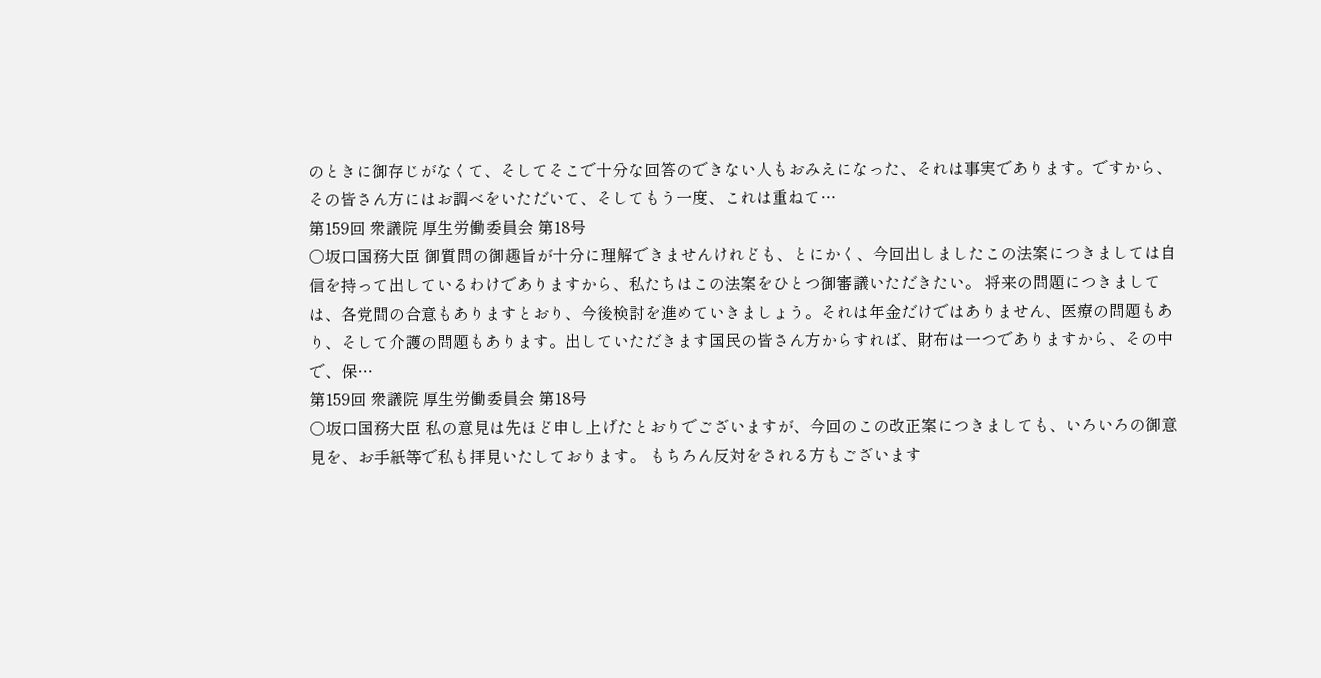のときに御存じがなくて、そしてそこで十分な回答のできない人もおみえになった、それは事実であります。ですから、その皆さん方にはお調べをいただいて、そしてもう一度、これは重ねて…
第159回 衆議院 厚生労働委員会 第18号
○坂口国務大臣 御質問の御趣旨が十分に理解できませんけれども、とにかく、今回出しましたこの法案につきましては自信を持って出しているわけでありますから、私たちはこの法案をひとつ御審議いただきたい。 将来の問題につきましては、各党間の合意もありますとおり、今後検討を進めていきましょう。それは年金だけではありません、医療の問題もあり、そして介護の問題もあります。出していただきます国民の皆さん方からすれば、財布は一つでありますから、その中で、保…
第159回 衆議院 厚生労働委員会 第18号
○坂口国務大臣 私の意見は先ほど申し上げたとおりでございますが、今回のこの改正案につきましても、いろいろの御意見を、お手紙等で私も拝見いたしております。 もちろん反対をされる方もございます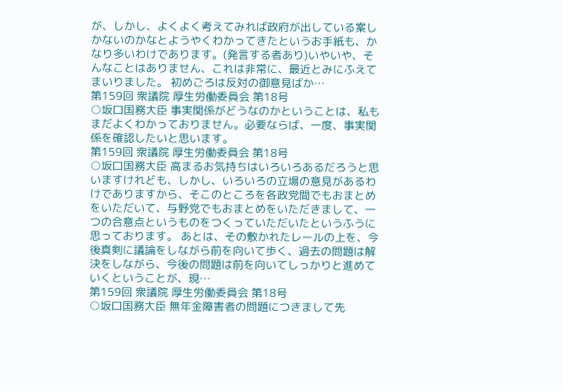が、しかし、よくよく考えてみれば政府が出している案しかないのかなとようやくわかってきたというお手紙も、かなり多いわけであります。(発言する者あり)いやいや、そんなことはありません、これは非常に、最近とみにふえてまいりました。 初めごろは反対の御意見ばか…
第159回 衆議院 厚生労働委員会 第18号
○坂口国務大臣 事実関係がどうなのかということは、私もまだよくわかっておりません。必要ならば、一度、事実関係を確認したいと思います。
第159回 衆議院 厚生労働委員会 第18号
○坂口国務大臣 高まるお気持ちはいろいろあるだろうと思いますけれども、しかし、いろいろの立場の意見があるわけでありますから、そこのところを各政党間でもおまとめをいただいて、与野党でもおまとめをいただきまして、一つの合意点というものをつくっていただいたというふうに思っております。 あとは、その敷かれたレールの上を、今後真剣に議論をしながら前を向いて歩く、過去の問題は解決をしながら、今後の問題は前を向いてしっかりと進めていくということが、現…
第159回 衆議院 厚生労働委員会 第18号
○坂口国務大臣 無年金障害者の問題につきまして先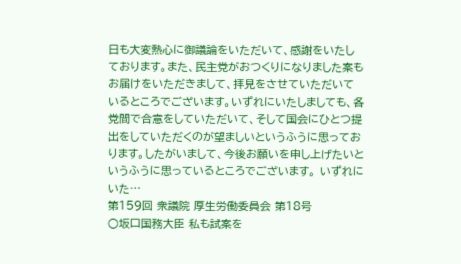日も大変熱心に御議論をいただいて、感謝をいたしております。また、民主党がおつくりになりました案もお届けをいただきまして、拝見をさせていただいているところでございます。いずれにいたしましても、各党間で合意をしていただいて、そして国会にひとつ提出をしていただくのが望ましいというふうに思っております。したがいまして、今後お願いを申し上げたいというふうに思っているところでございます。 いずれにいた…
第159回 衆議院 厚生労働委員会 第18号
○坂口国務大臣 私も試案を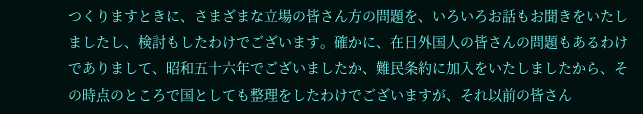つくりますときに、さまざまな立場の皆さん方の問題を、いろいろお話もお聞きをいたしましたし、検討もしたわけでございます。確かに、在日外国人の皆さんの問題もあるわけでありまして、昭和五十六年でございましたか、難民条約に加入をいたしましたから、その時点のところで国としても整理をしたわけでございますが、それ以前の皆さん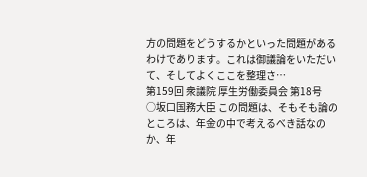方の問題をどうするかといった問題があるわけであります。これは御議論をいただいて、そしてよくここを整理さ…
第159回 衆議院 厚生労働委員会 第18号
○坂口国務大臣 この問題は、そもそも論のところは、年金の中で考えるべき話なのか、年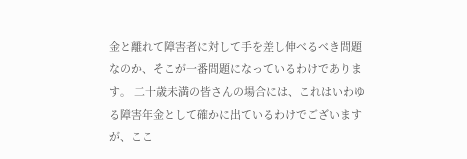金と離れて障害者に対して手を差し伸べるべき問題なのか、そこが一番問題になっているわけであります。 二十歳未満の皆さんの場合には、これはいわゆる障害年金として確かに出ているわけでございますが、ここ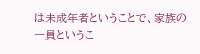は未成年者ということで、家族の一員というこ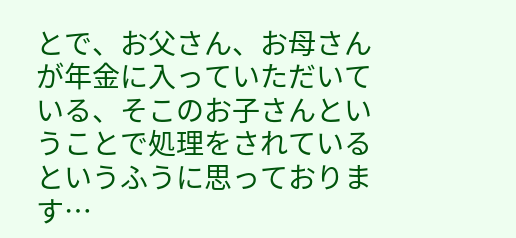とで、お父さん、お母さんが年金に入っていただいている、そこのお子さんということで処理をされているというふうに思っております…